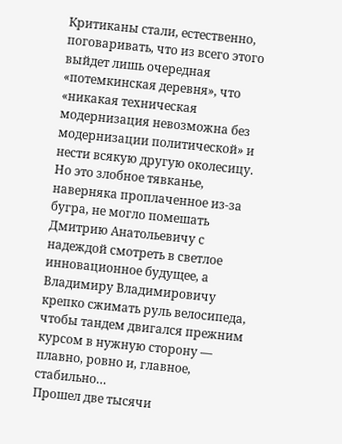Критиканы стали, естественно, поговаривать, что из всего этого выйдет лишь очередная «потемкинская деревня», что «никакая техническая модернизация невозможна без модернизации политической» и нести всякую другую околесицу. Но это злобное тявканье, наверняка проплаченное из-за бугра, не могло помешать Дмитрию Анатольевичу с надеждой смотреть в светлое инновационное будущее, а Владимиру Владимировичу крепко сжимать руль велосипеда, чтобы тандем двигался прежним курсом в нужную сторону — плавно, ровно и, главное, стабильно…
Прошел две тысячи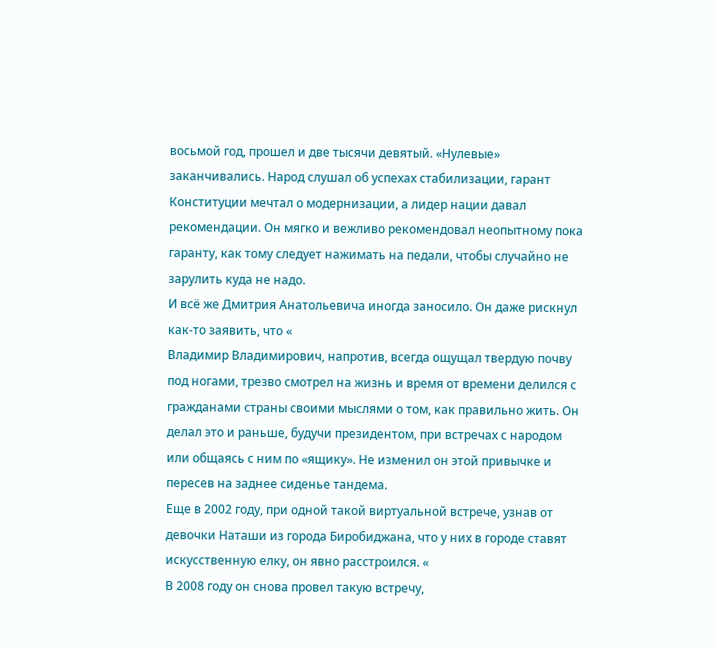восьмой год, прошел и две тысячи девятый. «Нулевые» заканчивались. Народ слушал об успехах стабилизации, гарант Конституции мечтал о модернизации, а лидер нации давал рекомендации. Он мягко и вежливо рекомендовал неопытному пока гаранту, как тому следует нажимать на педали, чтобы случайно не зарулить куда не надо.
И всё же Дмитрия Анатольевича иногда заносило. Он даже рискнул как-то заявить, что «
Владимир Владимирович, напротив, всегда ощущал твердую почву под ногами, трезво смотрел на жизнь и время от времени делился с гражданами страны своими мыслями о том, как правильно жить. Он делал это и раньше, будучи президентом, при встречах с народом или общаясь с ним по «ящику». Не изменил он этой привычке и пересев на заднее сиденье тандема.
Еще в 2002 году, при одной такой виртуальной встрече, узнав от девочки Наташи из города Биробиджана, что у них в городе ставят искусственную елку, он явно расстроился. «
В 2008 году он снова провел такую встречу,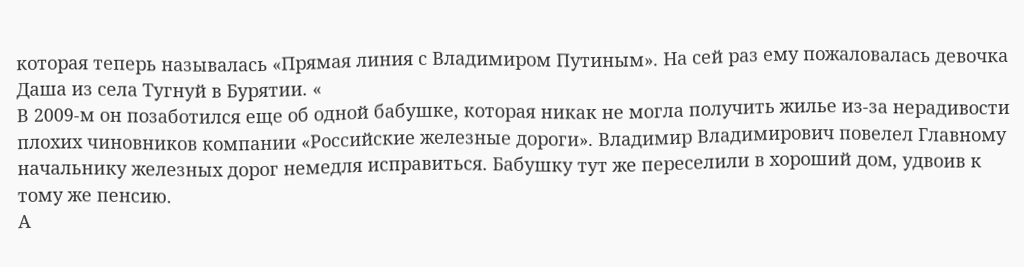которая теперь называлась «Прямая линия с Владимиром Путиным». На сей раз ему пожаловалась девочка Даша из села Тугнуй в Бурятии. «
В 2009-м он позаботился еще об одной бабушке, которая никак не могла получить жилье из-за нерадивости плохих чиновников компании «Российские железные дороги». Владимир Владимирович повелел Главному начальнику железных дорог немедля исправиться. Бабушку тут же переселили в хороший дом, удвоив к тому же пенсию.
А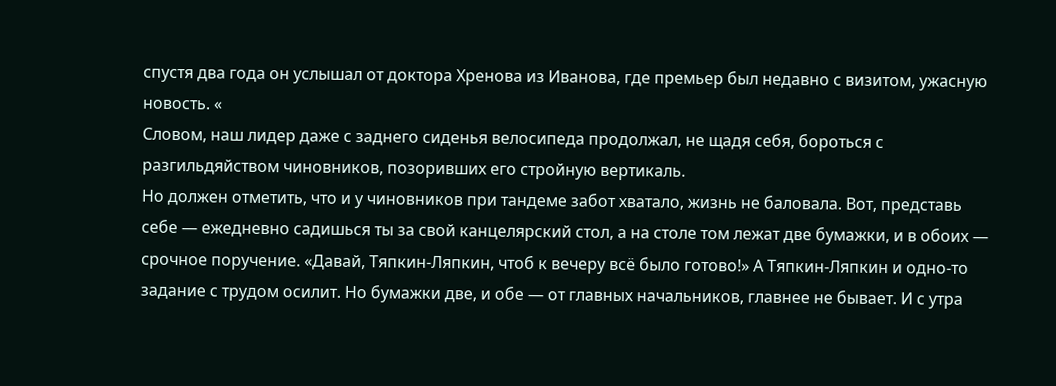спустя два года он услышал от доктора Хренова из Иванова, где премьер был недавно с визитом, ужасную новость. «
Словом, наш лидер даже с заднего сиденья велосипеда продолжал, не щадя себя, бороться с разгильдяйством чиновников, позоривших его стройную вертикаль.
Но должен отметить, что и у чиновников при тандеме забот хватало, жизнь не баловала. Вот, представь себе — ежедневно садишься ты за свой канцелярский стол, а на столе том лежат две бумажки, и в обоих — срочное поручение. «Давай, Тяпкин-Ляпкин, чтоб к вечеру всё было готово!» А Тяпкин-Ляпкин и одно-то задание с трудом осилит. Но бумажки две, и обе — от главных начальников, главнее не бывает. И с утра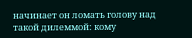начинает он ломать голову над такой дилеммой: кому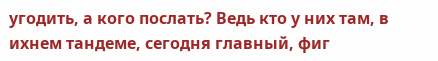угодить, а кого послать? Ведь кто у них там, в ихнем тандеме, сегодня главный, фиг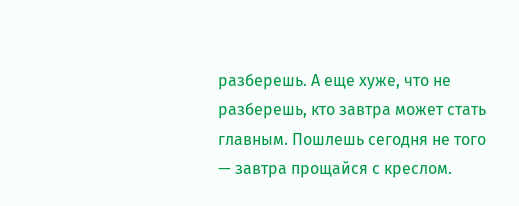разберешь. А еще хуже, что не разберешь, кто завтра может стать главным. Пошлешь сегодня не того — завтра прощайся с креслом.